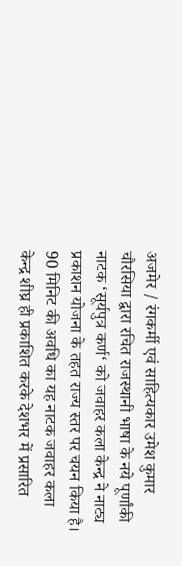अजमेर / रंगकर्मी एवं साहित्यकार उमेश कुमार चौरसिया द्वारा रचित राजस्थानी भाषा के नये पूर्णांकी नाटक ‘सूर्यपुत्र कर्ण‘ को जवाहर कला केन्द्र ने नाट्य प्रकाशन योजना के तहत राज्य स्तर पर चयन किया है। 90 मिनिट की अवधि का यह नाटक जवाहर कला केन्द्र शीघ्र ही प्रकाशित करके देशभर में प्रसारित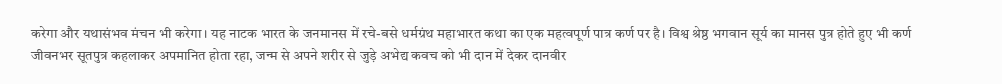करेगा और यथासंभव मंचन भी करेगा। यह नाटक भारत के जनमानस में रचे-बसे धर्मग्रंथ महाभारत कथा का एक महत्वपूर्ण पात्र कर्ण पर है। विश्व श्रेष्ठ भगवान सूर्य का मानस पुत्र होते हुए भी कर्ण जीवनभर सूतपुत्र कहलाकर अपमानित होता रहा, जन्म से अपने शरीर से जुड़े अभेद्य कवच को भी दान में देकर दानवीर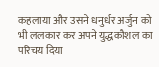कहलाया और उसने धनुर्धर अर्जुन को भी ललकार कर अपने युद्धकौशल का परिचय दिया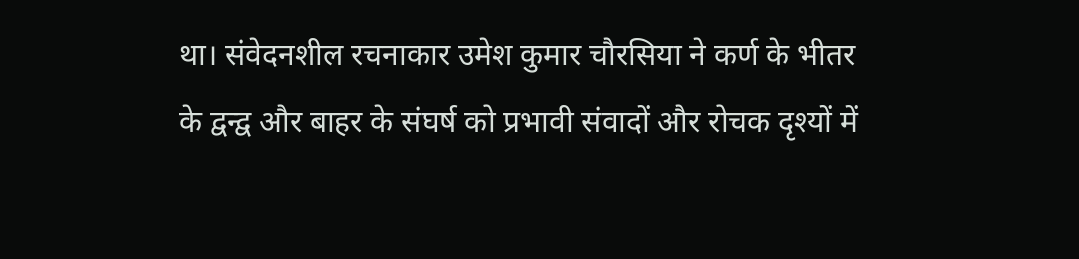था। संवेदनशील रचनाकार उमेश कुमार चौरसिया ने कर्ण के भीतर के द्वन्द्व और बाहर के संघर्ष को प्रभावी संवादों और रोचक दृश्यों में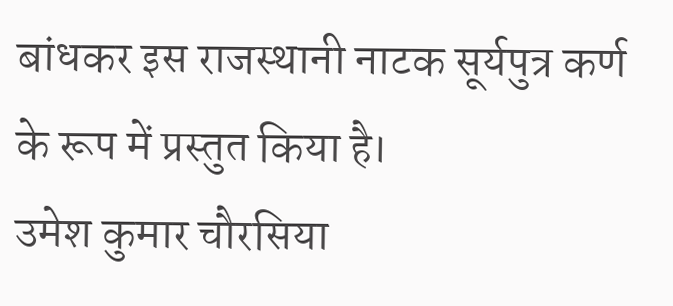बांधकर इस राजस्थानी नाटक सूर्यपुत्र कर्ण के रूप में प्रस्तुत किया है।
उमेश कुमार चौरसिया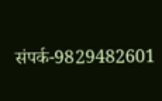संपर्क-9829482601